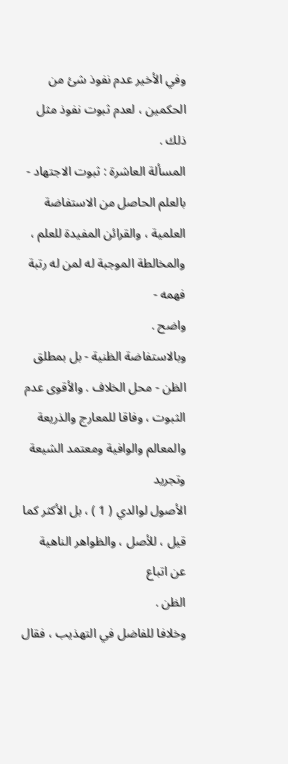وفي الأخير عدم نفوذ شئ من الحكمين ، لعدم ثبوت نفوذ مثل ذلك .
المسألة العاشرة : ثبوت الاجتهاد - بالعلم الحاصل من الاستفاضة
العلمية ، والقرائن المفيدة للعلم ، والمخالطة الموجبة له لمن له رتبة فهمه -
واضح .
وبالاستفاضة الظنية - بل بمطلق الظن - محل الخلاف . والأقوى عدم
الثبوت ، وفاقا للمعارج والذريعة والمعالم والوافية ومعتمد الشيعة وتجريد
الأصول لوالدي ( 1 ) ، بل الأكثر كما قيل ، للأصل ، والظواهر الناهية عن اتباع
الظن .
وخلافا للفاضل في التهذيب ، فقال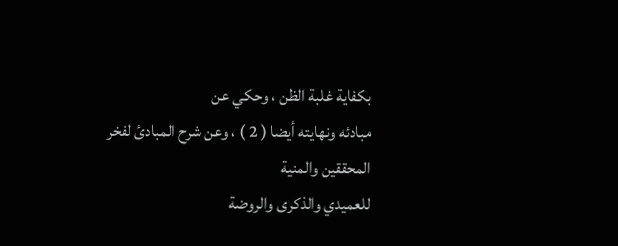بكفاية غلبة الظن ، وحكي عن
مبادئه ونهايته أيضا ( 2 ) ، وعن شرح المبادئ لفخر المحققين والمنية
للعميدي والذكرى والروضة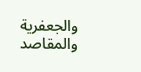والجعفرية والمقاصد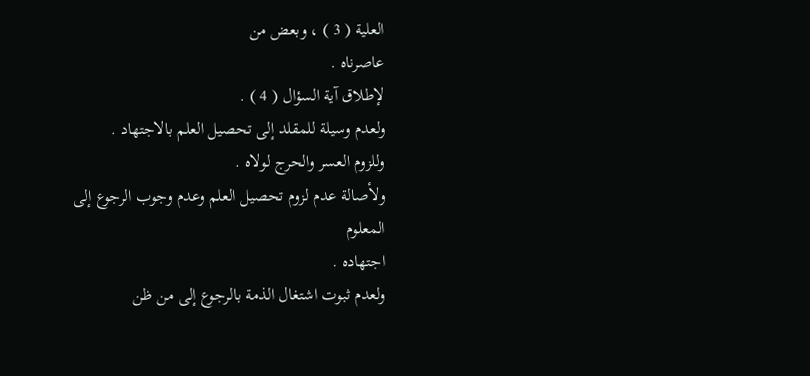العلية ( 3 ) ، وبعض من
عاصرناه .
لإطلاق آية السؤال ( 4 ) .
ولعدم وسيلة للمقلد إلى تحصيل العلم بالاجتهاد .
وللزوم العسر والحرج لولاه .
ولأصالة عدم لزوم تحصيل العلم وعدم وجوب الرجوع إلى المعلوم
اجتهاده .
ولعدم ثبوت اشتغال الذمة بالرجوع إلى من ظن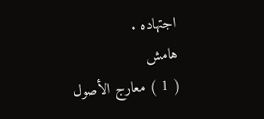اجتهاده .
هامش
( 1 ) معارج الأصول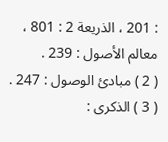: 201 ، الذريعة 2 : 801 ، معالم الأصول : 239 .
( 2 ) مبادئ الوصول : 247 .
( 3 ) الذكرى :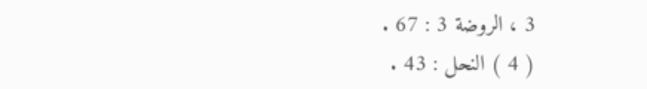3 ، الروضة 3 : 67 .
( 4 ) النحل : 43 .